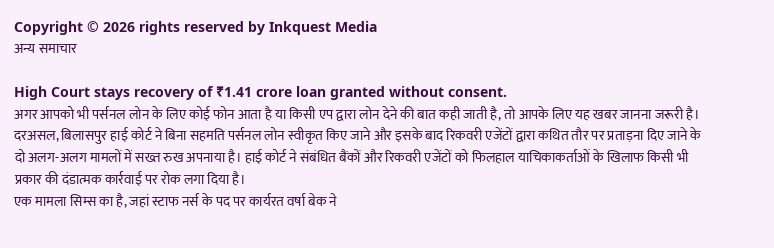Copyright © 2026 rights reserved by Inkquest Media
अन्य समाचार

High Court stays recovery of ₹1.41 crore loan granted without consent.
अगर आपको भी पर्सनल लोन के लिए कोई फोन आता है या किसी एप द्वारा लोन देने की बात कही जाती है, तो आपके लिए यह खबर जानना जरूरी है।
दरअसल, बिलासपुर हाई कोर्ट ने बिना सहमति पर्सनल लोन स्वीकृत किए जाने और इसके बाद रिकवरी एजेंटों द्वारा कथित तौर पर प्रताड़ना दिए जाने के दो अलग-अलग मामलों में सख्त रुख अपनाया है। हाई कोर्ट ने संबंधित बैंकों और रिकवरी एजेंटों को फिलहाल याचिकाकर्ताओं के खिलाफ किसी भी प्रकार की दंडात्मक कार्रवाई पर रोक लगा दिया है।
एक मामला सिम्स का है, जहां स्टाफ नर्स के पद पर कार्यरत वर्षा बेक ने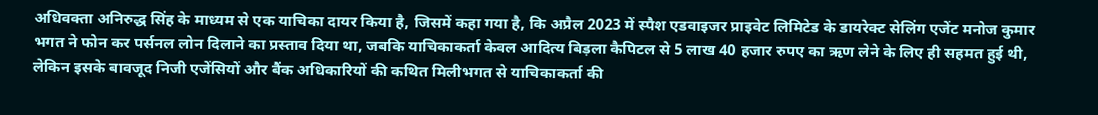अधिवक्ता अनिरुद्ध सिंह के माध्यम से एक याचिका दायर किया है, जिसमें कहा गया है, कि अप्रैल 2023 में स्पैश एडवाइजर प्राइवेट लिमिटेड के डायरेक्ट सेलिंग एजेंट मनोज कुमार भगत ने फोन कर पर्सनल लोन दिलाने का प्रस्ताव दिया था, जबकि याचिकाकर्ता केवल आदित्य बिड़ला कैपिटल से 5 लाख 40 हजार रुपए का ऋण लेने के लिए ही सहमत हुई थी, लेकिन इसके बावजूद निजी एजेंसियों और बैंक अधिकारियों की कथित मिलीभगत से याचिकाकर्ता की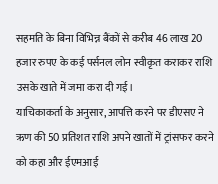सहमति के बिना विभिन्न बैंकों से करीब 46 लाख 20 हजार रुपए के कई पर्सनल लोन स्वीकृत कराकर राशि उसके खाते में जमा करा दी गई।
याचिकाकर्ता के अनुसार, आपत्ति करने पर डीएसए ने ऋण की 50 प्रतिशत राशि अपने खातों में ट्रांसफर करने को कहा और ईएमआई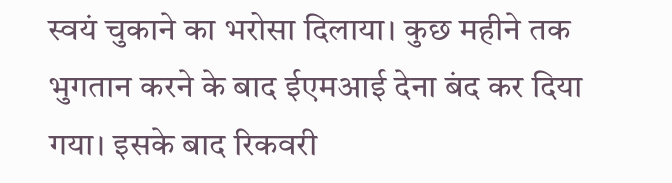स्वयं चुकाने का भरोसा दिलाया। कुछ महीने तक भुगतान करने के बाद ईएमआई देना बंद कर दिया गया। इसके बाद रिकवरी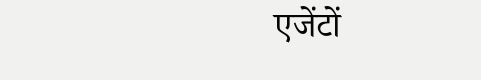एजेंटों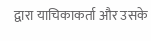द्वारा याचिकाकर्ता और उसके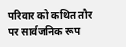परिवार को कथित तौर पर सार्वजनिक रूप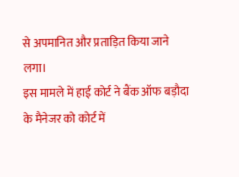से अपमानित और प्रताड़ित किया जाने लगा।
इस मामले में हाई कोर्ट ने बैंक ऑफ बड़ौदा के मैनेजर को कोर्ट में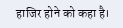हाजिर होने को कहा है।